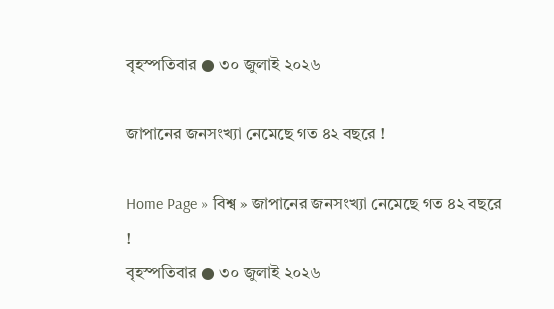বৃহস্পতিবার ● ৩০ জুলাই ২০২৬

জাপানের জনসংখ্যা নেমেছে গত ৪২ বছরে !

Home Page » বিশ্ব » জাপানের জনসংখ্যা নেমেছে গত ৪২ বছরে !
বৃহস্পতিবার ● ৩০ জুলাই ২০২৬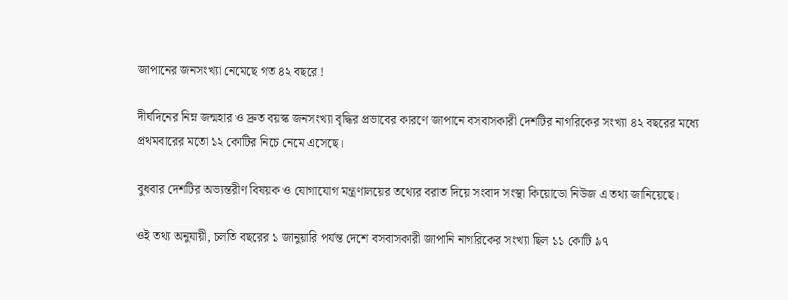জাপানের জনসংখ্যা নেমেছে গত ৪২ বছরে !

দীর্ঘদিনের নিম্ন জন্মহার ও দ্রুত বয়স্ক জনসংখ্যা বৃদ্ধির প্রভাবের কারণে জাপানে বসবাসকারী দেশটির নাগরিকের সংখ্যা ৪২ বছরের মধ্যে প্রথমবারের মতো ১২ কোটির নিচে নেমে এসেছে।

বুধবার দেশটির অভ্যন্তরীণ বিষয়ক ও যোগাযোগ মন্ত্রণালয়ের তথ্যের বরাত দিয়ে সংবাদ সংস্থা কিয়োডো নিউজ এ তথ্য জানিয়েছে।

ওই তথ্য অনুযায়ী, চলতি বছরের ১ জানুয়ারি পর্যন্ত দেশে বসবাসকারী জাপানি নাগরিকের সংখ্যা ছিল ১১ কোটি ৯৭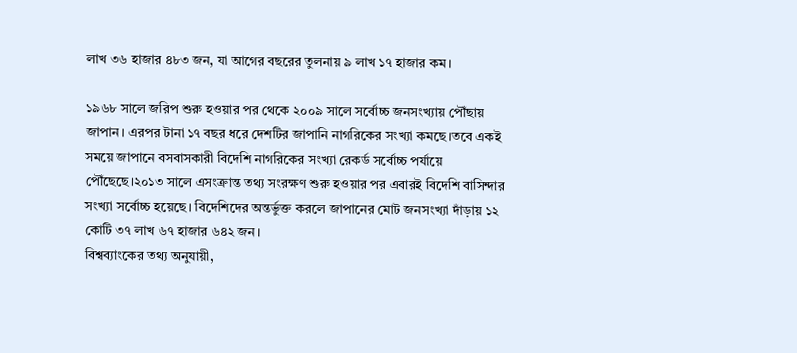লাখ ৩৬ হাজার ৪৮৩ জন, যা আগের বছরের তুলনায় ৯ লাখ ১৭ হাজার কম।

১৯৬৮ সালে জরিপ শুরু হওয়ার পর থেকে ২০০৯ সালে সর্বোচ্চ জনসংখ্যায় পৌঁছায় জাপান। এরপর টানা ১৭ বছর ধরে দেশটির জাপানি নাগরিকের সংখ্যা কমছে।তবে একই সময়ে জাপানে বসবাসকারী বিদেশি নাগরিকের সংখ্যা রেকর্ড সর্বোচ্চ পর্যায়ে পৌঁছেছে।২০১৩ সালে এসংক্রান্ত তথ্য সংরক্ষণ শুরু হওয়ার পর এবারই বিদেশি বাসিন্দার সংখ্যা সর্বোচ্চ হয়েছে। বিদেশিদের অন্তর্ভুক্ত করলে জাপানের মোট জনসংখ্যা দাঁড়ায় ১২ কোটি ৩৭ লাখ ৬৭ হাজার ৬৪২ জন।
বিশ্বব্যাংকের তথ্য অনুযায়ী,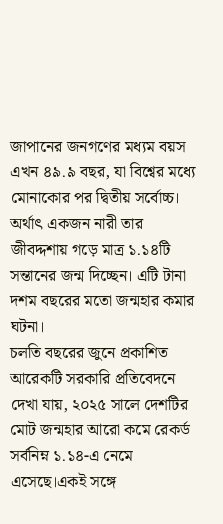জাপানের জনগণের মধ্যম বয়স এখন ৪৯.৯ বছর, যা বিশ্বের মধ্যে মোনাকোর পর দ্বিতীয় সর্বোচ্চ।
অর্থাৎ একজন নারী তার জীবদ্দশায় গড়ে মাত্র ১.১৪টি সন্তানের জন্ম দিচ্ছেন। এটি টানা দশম বছরের মতো জন্মহার কমার ঘটনা।
চলতি বছরের জুনে প্রকাশিত আরেকটি সরকারি প্রতিবেদনে দেখা যায়, ২০২৫ সালে দেশটির মোট জন্মহার আরো কমে রেকর্ড সর্বনিম্ন ১.১৪-এ নেমে এসেছে।একই সঙ্গে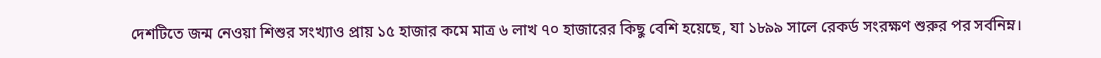দেশটিতে জন্ম নেওয়া শিশুর সংখ্যাও প্রায় ১৫ হাজার কমে মাত্র ৬ লাখ ৭০ হাজারের কিছু বেশি হয়েছে, যা ১৮৯৯ সালে রেকর্ড সংরক্ষণ শুরুর পর সর্বনিম্ন।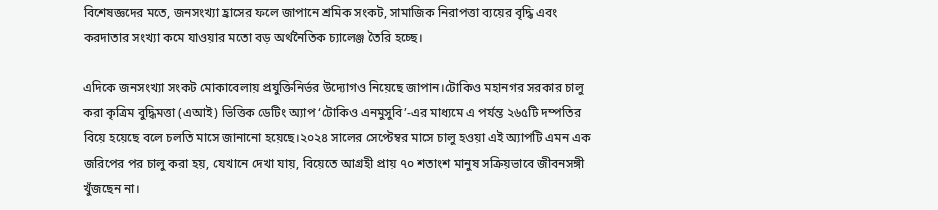বিশেষজ্ঞদের মতে, জনসংখ্যা হ্রাসের ফলে জাপানে শ্রমিক সংকট, সামাজিক নিরাপত্তা ব্যয়ের বৃদ্ধি এবং করদাতার সংখ্যা কমে যাওয়ার মতো বড় অর্থনৈতিক চ্যালেঞ্জ তৈরি হচ্ছে।

এদিকে জনসংখ্যা সংকট মোকাবেলায় প্রযুক্তিনির্ভর উদ্যোগও নিয়েছে জাপান।টোকিও মহানগর সরকার চালু করা কৃত্রিম বুদ্ধিমত্তা (এআই) ভিত্তিক ডেটিং অ্যাপ ‘টোকিও এনমুসুবি’-এর মাধ্যমে এ পর্যন্ত ২৬৫টি দম্পতির বিয়ে হয়েছে বলে চলতি মাসে জানানো হয়েছে।২০২৪ সালের সেপ্টেম্বর মাসে চালু হওয়া এই অ্যাপটি এমন এক জরিপের পর চালু করা হয়, যেখানে দেখা যায়, বিয়েতে আগ্রহী প্রায় ৭০ শতাংশ মানুষ সক্রিয়ভাবে জীবনসঙ্গী খুঁজছেন না।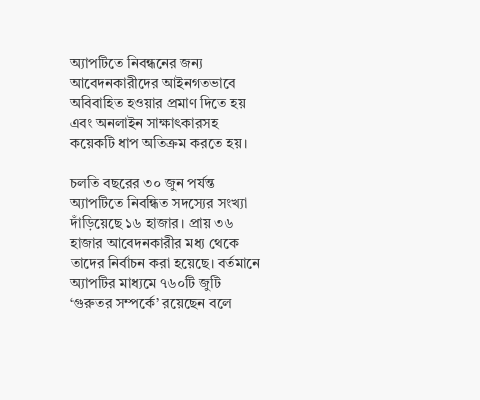অ্যাপটিতে নিবন্ধনের জন্য আবেদনকারীদের আইনগতভাবে অবিবাহিত হওয়ার প্রমাণ দিতে হয় এবং অনলাইন সাক্ষাৎকারসহ কয়েকটি ধাপ অতিক্রম করতে হয়।

চলতি বছরের ৩০ জুন পর্যন্ত অ্যাপটিতে নিবন্ধিত সদস্যের সংখ্যা দাঁড়িয়েছে ১৬ হাজার। প্রায় ৩৬ হাজার আবেদনকারীর মধ্য থেকে তাদের নির্বাচন করা হয়েছে। বর্তমানে অ্যাপটির মাধ্যমে ৭৬০টি জুটি ‘গুরুতর সম্পর্কে’ রয়েছেন বলে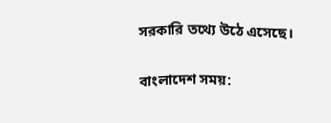সরকারি তথ্যে উঠে এসেছে।

বাংলাদেশ সময়: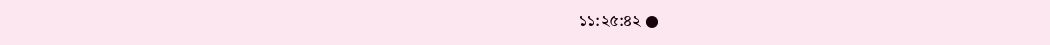১১:২৫:৪২ ●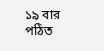১৯ বার পঠিত